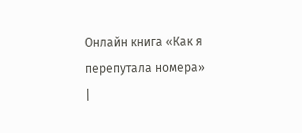Онлайн книга «Как я перепутала номера»
|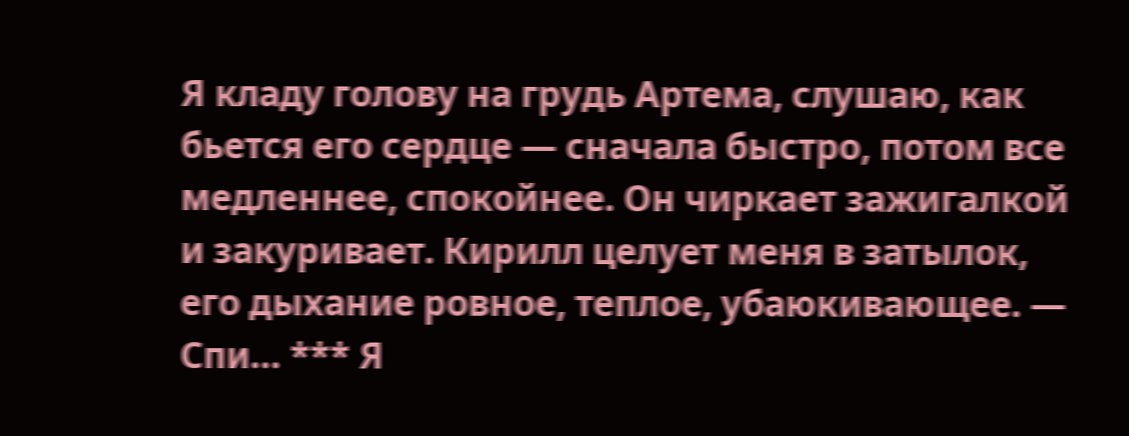Я кладу голову на грудь Артема, слушаю, как бьется его сердце — сначала быстро, потом все медленнее, спокойнее. Он чиркает зажигалкой и закуривает. Кирилл целует меня в затылок, его дыхание ровное, теплое, убаюкивающее. — Спи… *** Я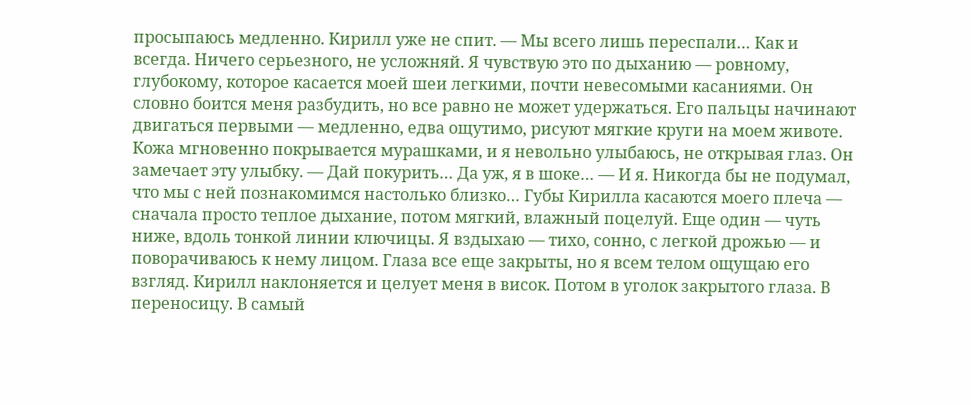просыпаюсь медленно. Кирилл уже не спит. — Мы всего лишь переспали… Как и всегда. Ничего серьезного, не усложняй. Я чувствую это по дыханию — ровному, глубокому, которое касается моей шеи легкими, почти невесомыми касаниями. Он словно боится меня разбудить, но все равно не может удержаться. Его пальцы начинают двигаться первыми — медленно, едва ощутимо, рисуют мягкие круги на моем животе. Кожа мгновенно покрывается мурашками, и я невольно улыбаюсь, не открывая глаз. Он замечает эту улыбку. — Дай покурить… Да уж, я в шоке… — И я. Никогда бы не подумал, что мы с ней познакомимся настолько близко… Губы Кирилла касаются моего плеча — сначала просто теплое дыхание, потом мягкий, влажный поцелуй. Еще один — чуть ниже, вдоль тонкой линии ключицы. Я вздыхаю — тихо, сонно, с легкой дрожью — и поворачиваюсь к нему лицом. Глаза все еще закрыты, но я всем телом ощущаю его взгляд. Кирилл наклоняется и целует меня в висок. Потом в уголок закрытого глаза. В переносицу. В самый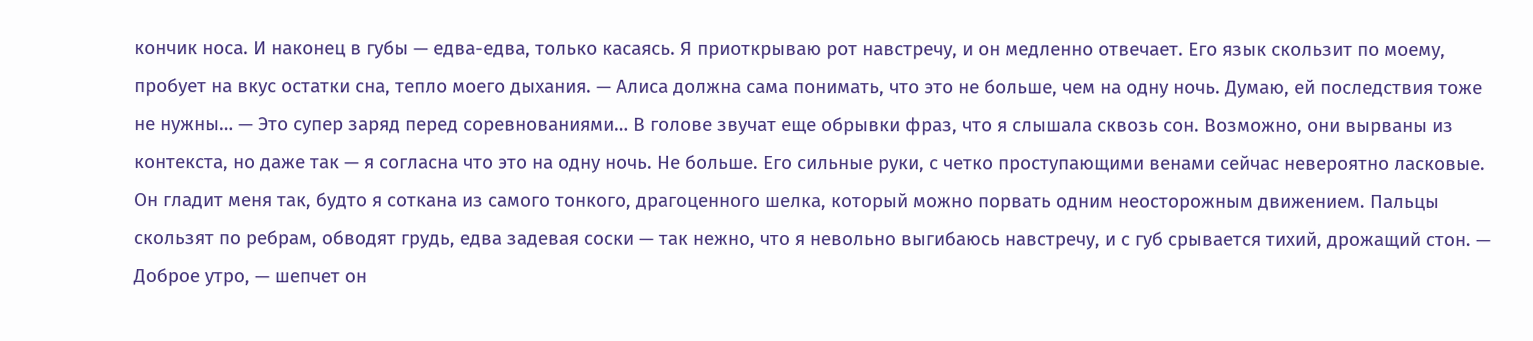кончик носа. И наконец в губы — едва-едва, только касаясь. Я приоткрываю рот навстречу, и он медленно отвечает. Его язык скользит по моему, пробует на вкус остатки сна, тепло моего дыхания. — Алиса должна сама понимать, что это не больше, чем на одну ночь. Думаю, ей последствия тоже не нужны… — Это супер заряд перед соревнованиями… В голове звучат еще обрывки фраз, что я слышала сквозь сон. Возможно, они вырваны из контекста, но даже так — я согласна что это на одну ночь. Не больше. Его сильные руки, с четко проступающими венами сейчас невероятно ласковые. Он гладит меня так, будто я соткана из самого тонкого, драгоценного шелка, который можно порвать одним неосторожным движением. Пальцы скользят по ребрам, обводят грудь, едва задевая соски — так нежно, что я невольно выгибаюсь навстречу, и с губ срывается тихий, дрожащий стон. — Доброе утро, — шепчет он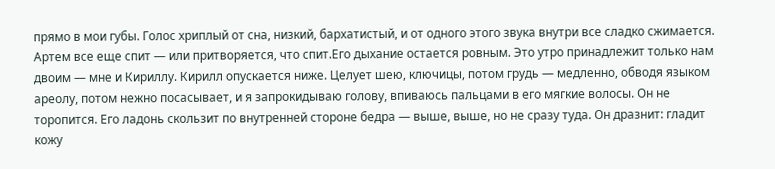прямо в мои губы. Голос хриплый от сна, низкий, бархатистый, и от одного этого звука внутри все сладко сжимается. Артем все еще спит — или притворяется, что спит.Его дыхание остается ровным. Это утро принадлежит только нам двоим — мне и Кириллу. Кирилл опускается ниже. Целует шею, ключицы, потом грудь — медленно, обводя языком ареолу, потом нежно посасывает, и я запрокидываю голову, впиваюсь пальцами в его мягкие волосы. Он не торопится. Его ладонь скользит по внутренней стороне бедра — выше, выше, но не сразу туда. Он дразнит: гладит кожу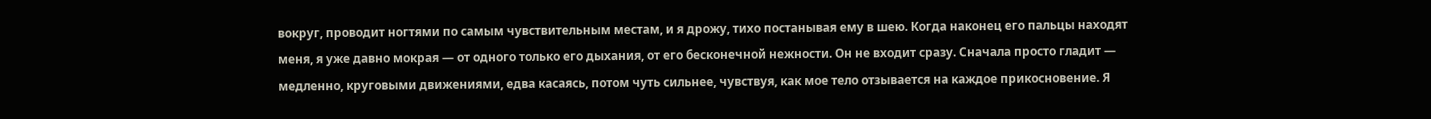вокруг, проводит ногтями по самым чувствительным местам, и я дрожу, тихо постанывая ему в шею. Когда наконец его пальцы находят меня, я уже давно мокрая — от одного только его дыхания, от его бесконечной нежности. Он не входит сразу. Сначала просто гладит — медленно, круговыми движениями, едва касаясь, потом чуть сильнее, чувствуя, как мое тело отзывается на каждое прикосновение. Я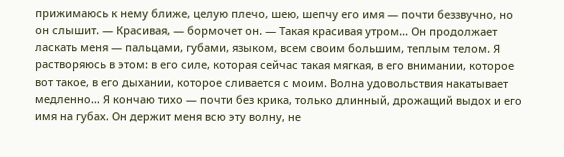прижимаюсь к нему ближе, целую плечо, шею, шепчу его имя — почти беззвучно, но он слышит. — Красивая, — бормочет он. — Такая красивая утром… Он продолжает ласкать меня — пальцами, губами, языком, всем своим большим, теплым телом. Я растворяюсь в этом: в его силе, которая сейчас такая мягкая, в его внимании, которое вот такое, в его дыхании, которое сливается с моим. Волна удовольствия накатывает медленно… Я кончаю тихо — почти без крика, только длинный, дрожащий выдох и его имя на губах. Он держит меня всю эту волну, не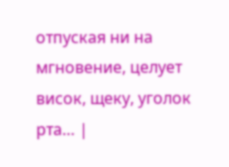отпуская ни на мгновение, целует висок, щеку, уголок рта… |